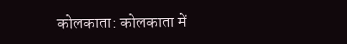कोलकाता: कोलकाता में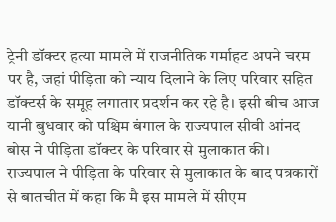ट्रेनी डॉक्टर हत्या मामले में राजनीतिक गर्माहट अपने चरम पर है, जहां पीड़िता को न्याय दिलाने के लिए परिवार सहित डॉक्टर्स के समूह लगातार प्रदर्शन कर रहे है। इसी बीच आज यानी बुधवार को पश्चिम बंगाल के राज्यपाल सीवी आंनद बोस ने पीड़िता डॉक्टर के परिवार से मुलाकात की।
राज्यपाल ने पीड़िता के परिवार से मुलाकात के बाद पत्रकारों से बातचीत में कहा कि मै इस मामले में सीएम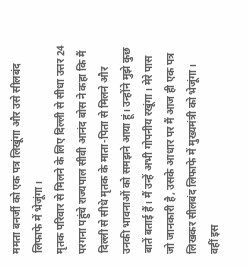ममता बनर्जी को एक पत्र लिखूंगा और उसे सीलबंद लिफाफे में भेजूंगा।
मृतक परिवार से मिलने के लिए दिल्ली से सीधा उत्तर 24 परगना पहुंचे राज्यपाल सीवी आनंद बोस ने कहा कि मैं दिल्ली से सीधे मृतक के माता-पिता से मिलने और उनकी भावनाओं को समझने आया हूं। उन्होंने मुझे कुछ बातें बताई हैं। मैं उन्हें अभी गोपनीय रखूंगा। मेरे पास जो जानकारी है, उसके आधार पर मैं आज ही एक पत्र लिखकर सीलबंद लिफाफे में मुख्यमंत्री को भेजूंगा।
वहीं इस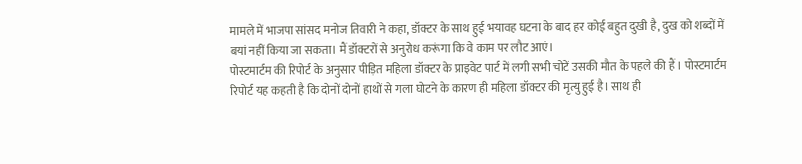मामले में भाजपा सांसद मनोज तिवारी ने कहा, डॉक्टर के साथ हुई भयावह घटना के बाद हर कोई बहुत दुखी है, दुख को शब्दों में बयां नहीं किया जा सकता। मैं डॉक्टरों से अनुरोध करूंगा कि वे काम पर लौट आएं।
पोस्टमार्टम की रिपोर्ट के अनुसार पीड़ित महिला डॉक्टर के प्राइवेट पार्ट में लगी सभी चोटें उसकी मौत के पहले की हैं । पोस्टमार्टम रिपोर्ट यह कहती है कि दोनों दोनों हाथों से गला घोटने के कारण ही महिला डॉक्टर की मृत्यु हुई है। साथ ही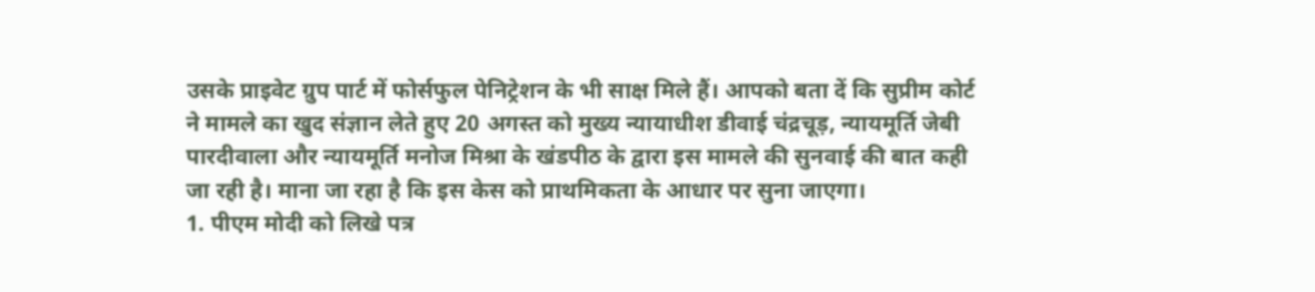उसके प्राइवेट ग्रुप पार्ट में फोर्सफुल पेनिट्रेशन के भी साक्ष मिले हैं। आपको बता दें कि सुप्रीम कोर्ट ने मामले का खुद संज्ञान लेते हुए 20 अगस्त को मुख्य न्यायाधीश डीवाई चंद्रचूड़, न्यायमूर्ति जेबी पारदीवाला और न्यायमूर्ति मनोज मिश्रा के खंडपीठ के द्वारा इस मामले की सुनवाई की बात कही जा रही है। माना जा रहा है कि इस केस को प्राथमिकता के आधार पर सुना जाएगा।
1. पीएम मोदी को लिखे पत्र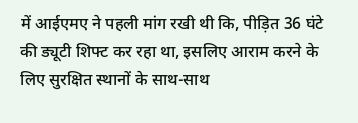में आईएमए ने पहली मांग रखी थी कि, पीड़ित 36 घंटे की ड्यूटी शिफ्ट कर रहा था, इसलिए आराम करने के लिए सुरक्षित स्थानों के साथ-साथ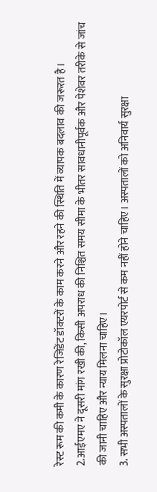रेस्ट रूम की कमी के कारण रेजिडेंट डॉक्टरों के काम करने और रहने की स्थिति में व्यापक बदलाव की जरूरत है।
2.आईएमए ने दूसरी मांग रखी की, किसी अपराध की निश्चित समय सीमा के भीतर सावधानीपूर्वक और पेशेवर तरीके से जांच की जानी चाहिए और न्याय मिलना चाहिए।
3. सभी अस्पतालों के सुरक्षा प्रोटोकॉल एयरपोर्ट से कम नहीं होने चाहिए। अस्पतालों को अनिवार्य सुरक्षा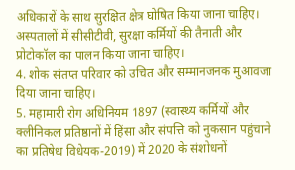अधिकारों के साथ सुरक्षित क्षेत्र घोषित किया जाना चाहिए। अस्पतालों में सीसीटीवी, सुरक्षा कर्मियों की तैनाती और प्रोटोकॉल का पालन किया जाना चाहिए।
4. शोक संतप्त परिवार को उचित और सम्मानजनक मुआवजा दिया जाना चाहिए।
5. महामारी रोग अधिनियम 1897 (स्वास्थ्य कर्मियों और क्लीनिकल प्रतिष्ठानों में हिंसा और संपत्ति को नुकसान पहुंचाने का प्रतिषेध विधेयक-2019) में 2020 के संशोधनों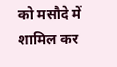को मसौदे में शामिल कर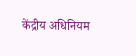केंद्रीय अधिनियम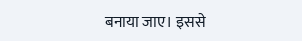बनाया जाए। इससे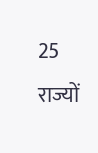25 राज्यों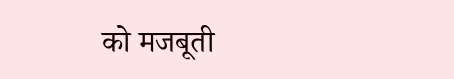को मजबूती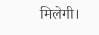मिलेगी।